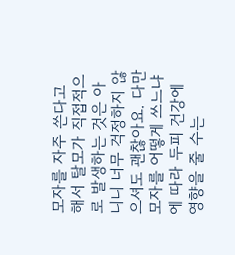모자를 자주 쓴다고 해서 탈모가 직접적으로 발생하는 것은 아니니 너무 걱정하지 않으셔도 괜찮아요. 다만 모자를 어떻게 쓰느냐에 따라 두피 건강에 영향을 줄 수는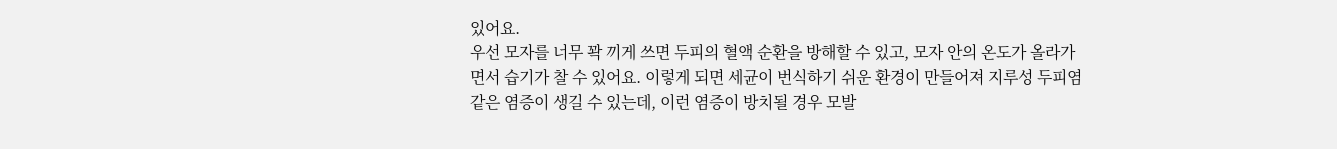있어요.
우선 모자를 너무 꽉 끼게 쓰면 두피의 혈액 순환을 방해할 수 있고, 모자 안의 온도가 올라가면서 습기가 찰 수 있어요. 이렇게 되면 세균이 번식하기 쉬운 환경이 만들어져 지루성 두피염 같은 염증이 생길 수 있는데, 이런 염증이 방치될 경우 모발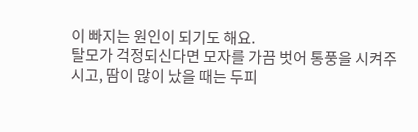이 빠지는 원인이 되기도 해요.
탈모가 걱정되신다면 모자를 가끔 벗어 통풍을 시켜주시고, 땀이 많이 났을 때는 두피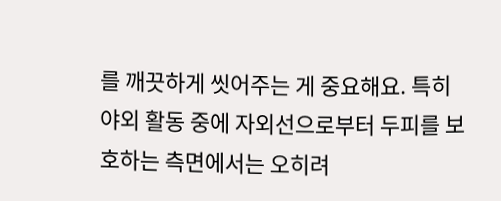를 깨끗하게 씻어주는 게 중요해요. 특히 야외 활동 중에 자외선으로부터 두피를 보호하는 측면에서는 오히려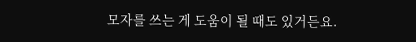모자를 쓰는 게 도움이 될 때도 있거든요.